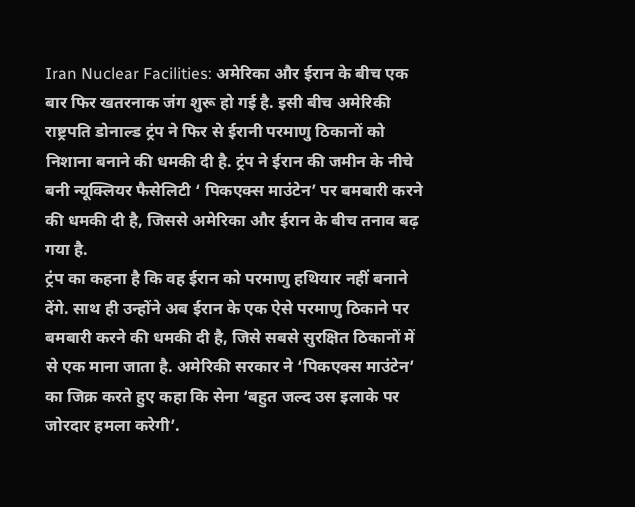Iran Nuclear Facilities: अमेरिका और ईरान के बीच एक बार फिर खतरनाक जंग शुरू हो गई है. इसी बीच अमेरिकी राष्ट्रपति डोनाल्ड ट्रंप ने फिर से ईरानी परमाणु ठिकानों को निशाना बनाने की धमकी दी है. ट्रंप ने ईरान की जमीन के नीचे बनी न्यूक्लियर फैसेलिटी ‘ पिकएक्स माउंटेन’ पर बमबारी करने की धमकी दी है, जिससे अमेरिका और ईरान के बीच तनाव बढ़ गया है.
ट्रंप का कहना है कि वह ईरान को परमाणु हथियार नहीं बनाने देंगे. साथ ही उन्होंने अब ईरान के एक ऐसे परमाणु ठिकाने पर बमबारी करने की धमकी दी है, जिसे सबसे सुरक्षित ठिकानों में से एक माना जाता है. अमेरिकी सरकार ने ‘पिकएक्स माउंटेन’ का जिक्र करते हुए कहा कि सेना ‘बहुत जल्द उस इलाके पर जोरदार हमला करेगी’.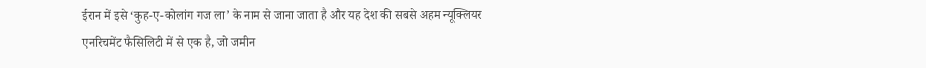ईरान में इसे ‘कुह-ए-कोलांग गज ला’ के नाम से जाना जाता है और यह देश की सबसे अहम न्यूक्लियर एनरिचमेंट फैसिलिटी में से एक है, जो जमीन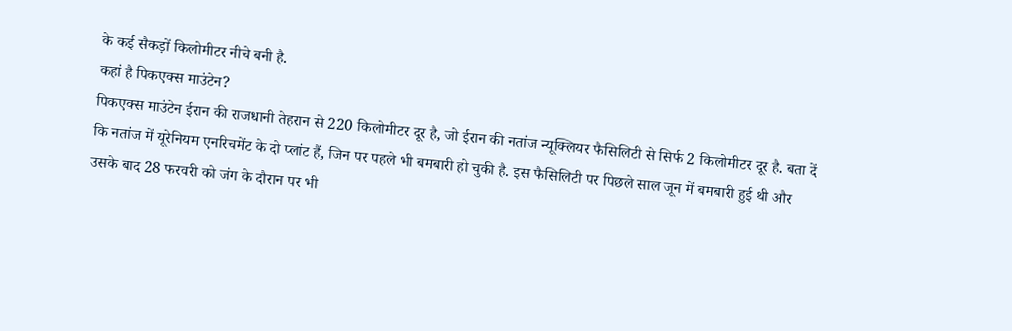के कई सैकड़ों किलोमीटर नीचे बनी है.
कहां है पिकएक्स माउंटेन?
पिकएक्स माउंटेन ईरान की राजधानी तेहरान से 220 किलोमीटर दूर है, जो ईरान की नतांज न्यूक्लियर फैसिलिटी से सिर्फ 2 किलोमीटर दूर है. बता दें कि नतांज में यूरेनियम एनरिचमेंट के दो प्लांट हैं, जिन पर पहले भी बमबारी हो चुकी है. इस फैसिलिटी पर पिछले साल जून में बमबारी हुई थी और उसके बाद 28 फरवरी को जंग के दौरान पर भी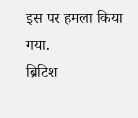इस पर हमला किया गया.
ब्रिटिश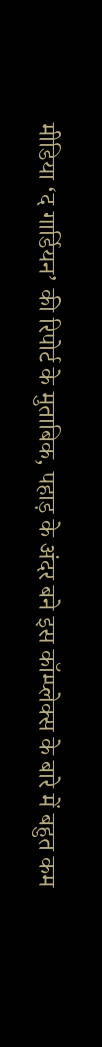मीडिया ‘द गार्डियन’ की रिपोर्ट के मुताबिक, पहाड़ के अंदर बने इस कॉम्प्लेक्स के बारे में बहुत कम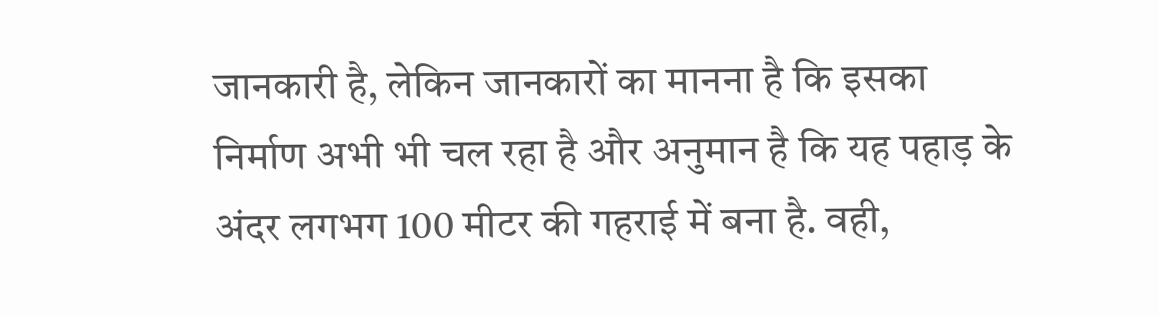जानकारी है, लेकिन जानकारों का मानना है कि इसका निर्माण अभी भी चल रहा है और अनुमान है कि यह पहाड़ के अंदर लगभग 100 मीटर की गहराई में बना है. वही,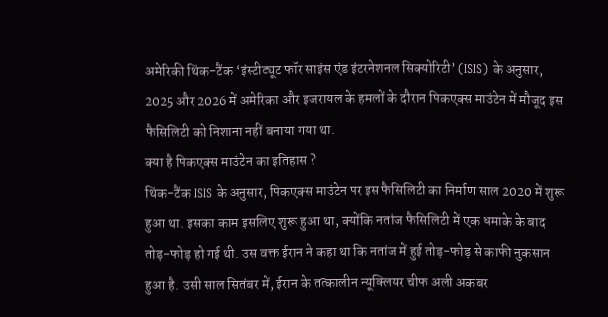अमेरिकी थिंक-टैंक ‘इंस्टीट्यूट फॉर साइंस एंड इंटरनेशनल सिक्योरिटी’ (ISIS) के अनुसार, 2025 और 2026 में अमेरिका और इजरायल के हमलों के दौरान पिकएक्स माउंटेन में मौजूद इस फैसिलिटी को निशाना नहीं बनाया गया था.
क्या है पिकएक्स माउंटेन का इतिहास ?
थिंक-टैंक ISIS के अनुसार, पिकएक्स माउंटेन पर इस फैसिलिटी का निर्माण साल 2020 में शुरू हुआ था. इसका काम इसलिए शुरू हुआ था, क्योंकि नतांज फैसिलिटी में एक धमाके के बाद तोड़-फोड़ हो गई थी. उस वक्त ईरान ने कहा था कि नतांज में हुई तोड़-फोड़ से काफी नुकसान हुआ है. उसी साल सितंबर में, ईरान के तत्कालीन न्यूक्लियर चीफ अली अकबर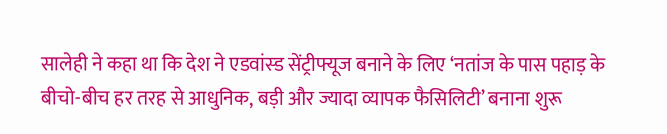सालेही ने कहा था कि देश ने एडवांस्ड सेंट्रीफ्यूज बनाने के लिए ‘नतांज के पास पहाड़ के बीचो-बीच हर तरह से आधुनिक, बड़ी और ज्यादा व्यापक फैसिलिटी’ बनाना शुरू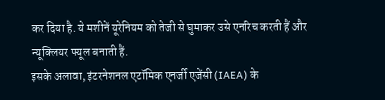कर दिया है. ये मशीनें यूरेनियम को तेजी से घुमाकर उसे एनरिच करती हैं और न्यूक्लियर फ्यूल बनाती हैं.
इसके अलावा, इंटरनेशनल एटॉमिक एनर्जी एजेंसी (IAEA) के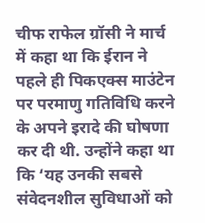चीफ राफेल ग्रॉसी ने मार्च में कहा था कि ईरान ने पहले ही पिकएक्स माउंटेन पर परमाणु गतिविधि करने के अपने इरादे की घोषणा कर दी थी. उन्होंने कहा था कि ‘यह उनकी सबसे संवेदनशील सुविधाओं को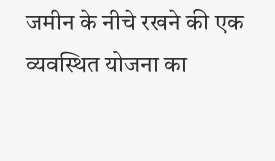जमीन के नीचे रखने की एक व्यवस्थित योजना का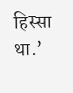हिस्सा था.’